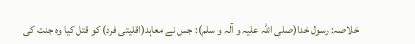خلاصہ: رسول خدا(صلی اللہ علیہ و آلہ و سلم): جس نے معاہد(اقلیتی فرد) کو قتل کیا وہ جنت کی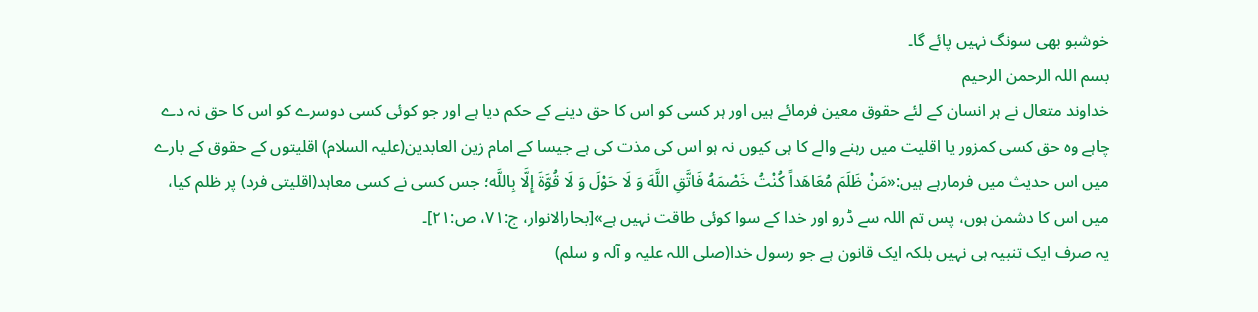خوشبو بھی سونگ نہیں پائے گا۔
بسم اللہ الرحمن الرحیم
خداوند متعال نے ہر انسان کے لئے حقوق معین فرمائے ہیں اور ہر کسی کو اس کا حق دینے کے حکم دیا ہے اور جو کوئی کسی دوسرے کو اس کا حق نہ دے چاہے وہ حق کسی کمزور یا اقلیت میں رہنے والے کا ہی کیوں نہ ہو اس کی مذت کی ہے جیسا کے امام زین العابدین(علیہ السلام) اقلیتوں کے حقوق کے بارے میں اس حدیث میں فرمارہے ہیں:«مَنْ ظَلَمَ مُعَاهَداً كُنْتُ خَصْمَهُ فَاتَّقِ اللَّهَ وَ لَا حَوْلَ وَ لَا قُوَّةَ إِلَّا بِاللَّه؛ جس کسی نے کسی معاہد(اقلیتی فرد) پر ظلم کیا، میں اس کا دشمن ہوں، پس تم اللہ سے ڈرو اور خدا کے سوا کوئی طاقت نہیں ہے»[بحارالانوار، ج:۷۱، ص:۲۱]۔
یہ صرف ایک تنبیہ ہی نہیں بلکہ ایک قانون ہے جو رسول خدا(صلی اللہ علیہ و آلہ و سلم)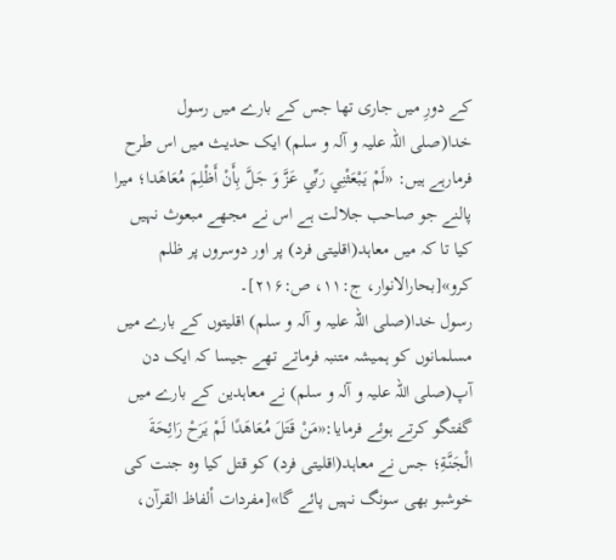کے دورِ میں جاری تھا جس کے بارے میں رسول خدا(صلی اللہ علیہ و آلہ و سلم) ایک حدیث میں اس طرح فرمارہے ہیں: «لَمْ يَبْعَثْنِي رَبِّي عَزَّ وَ جَلَّ بِأَنْ أَظْلِمَ مُعَاهَدا؛ میرا پالنے جو صاحب جلالت ہے اس نے مجھے مبعوث نہیں کیا تا کہ میں معاہد(اقلیتی فرد) پر اور دوسروں پر ظلم کرو»[بحارالانوار، ج:۱۱، ص:۲۱۶]۔
رسول خدا(صلی اللہ علیہ و آلہ و سلم) اقلیتوں کے بارے میں مسلمانوں کو ہمیشہ متنبہ فرماتے تھے جیسا کہ ایک دن آپ(صلی اللہ علیہ و آلہ و سلم) نے معاہدین کے بارے میں گفتگو کرتے ہوئے فرمایا:«مَنْ قَتَلَ مُعَاهَدًا لَمْ يَرَحْ رَائِحَةَ الْجَنَّةِ؛ جس نے معاہد(اقلیتی فرد) کو قتل کیا وہ جنت کی خوشبو بھی سونگ نہیں پائے گا»[مفردات ألفاظ القرآن،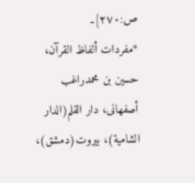ص:۲۷۰]۔
*مفردات ألفاظ القرآن، حسين بن محمدراغب أصفهانى، دار القلم(الدار الشامية)، بيروت(دمشق)،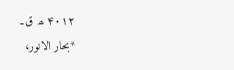۴۰۱۲ ھ ق۔
*بحار الانور،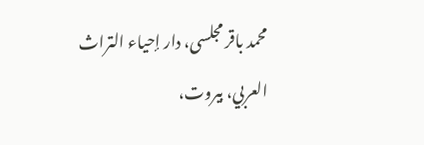محمد باقر مجلسی، دار إحياء التراث العربي، بیروت،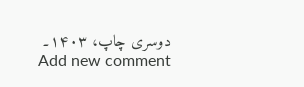دوسری چاپ، ۱۴۰۳۔
Add new comment